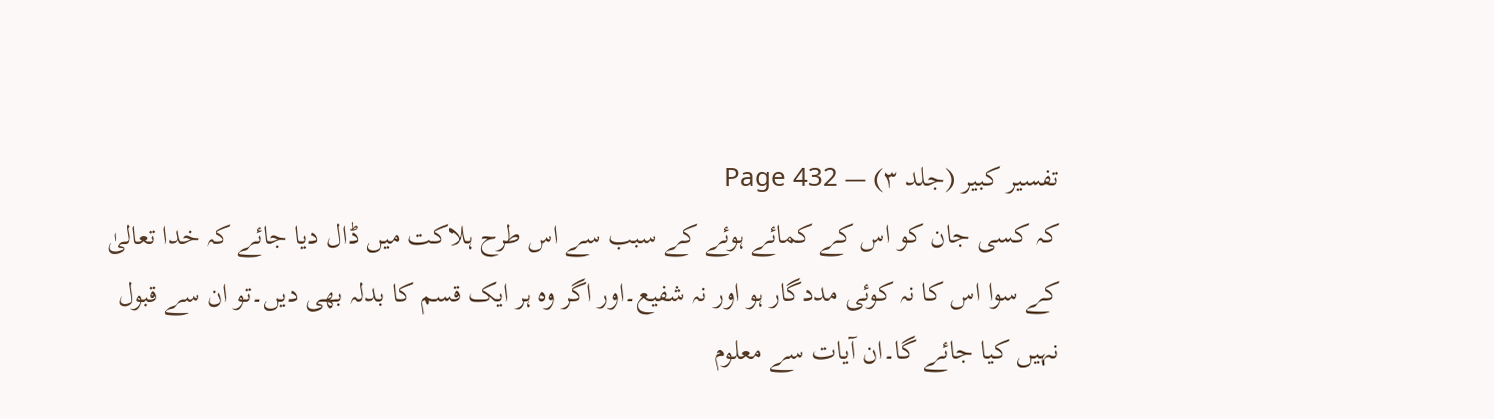تفسیر کبیر (جلد ۳) — Page 432
کہ کسی جان کو اس کے کمائے ہوئے کے سبب سے اس طرح ہلاکت میں ڈال دیا جائے کہ خدا تعالیٰ کے سوا اس کا نہ کوئی مددگار ہو اور نہ شفیع۔اور اگر وہ ہر ایک قسم کا بدلہ بھی دیں۔تو ان سے قبول نہیں کیا جائے گا۔ان آیات سے معلوم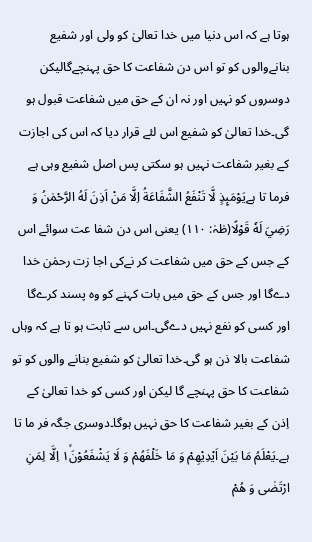ہوتا ہے کہ اس دنیا میں خدا تعالیٰ کو ولی اور شفیع بنانےوالوں کو تو اس دن شفاعت کا حق پہنچےگالیکن دوسروں کو نہیں اور نہ ان کے حق میں شفاعت قبول ہو گی۔خدا تعالیٰ کو شفیع اس لئے قرار دیا کہ اس کی اجازت کے بغیر شفاعت نہیں ہو سکتی پس اصل شفیع وہی ہے فرما تا ہےيَوْمَىِٕذٍ لَّا تَنْفَعُ الشَّفَاعَةُ اِلَّا مَنْ اَذِنَ لَهُ الرَّحْمٰنُ وَ رَضِيَ لَهٗ قَوْلًا(طٰہٰ: ۱۱۰) یعنی اس دن شفا عت سوائے اس کے جس کے حق میں شفاعت کر نےکی اجا زت رحمٰن خدا دےگا اور جس کے حق میں بات کہنے کو وہ پسند کرےگا اور کسی کو نفع نہیں دےگی۔اس سے ثابت ہو تا ہے کہ وہاں شفاعت بالا ذن ہو گی۔خدا تعالیٰ کو شفیع بنانے والوں کو تو شفاعت کا حق پہنچے گا لیکن اور کسی کو خدا تعالیٰ کے اِذن کے بغیر شفاعت کا حق نہیں ہوگا۔دوسری جگہ فر ما تا ہے۔يَعْلَمُ مَا بَيْنَ اَيْدِيْهِمْ وَ مَا خَلْفَهُمْ وَ لَا يَشْفَعُوْنَ١ۙ اِلَّا لِمَنِ ارْتَضٰى وَ هُمْ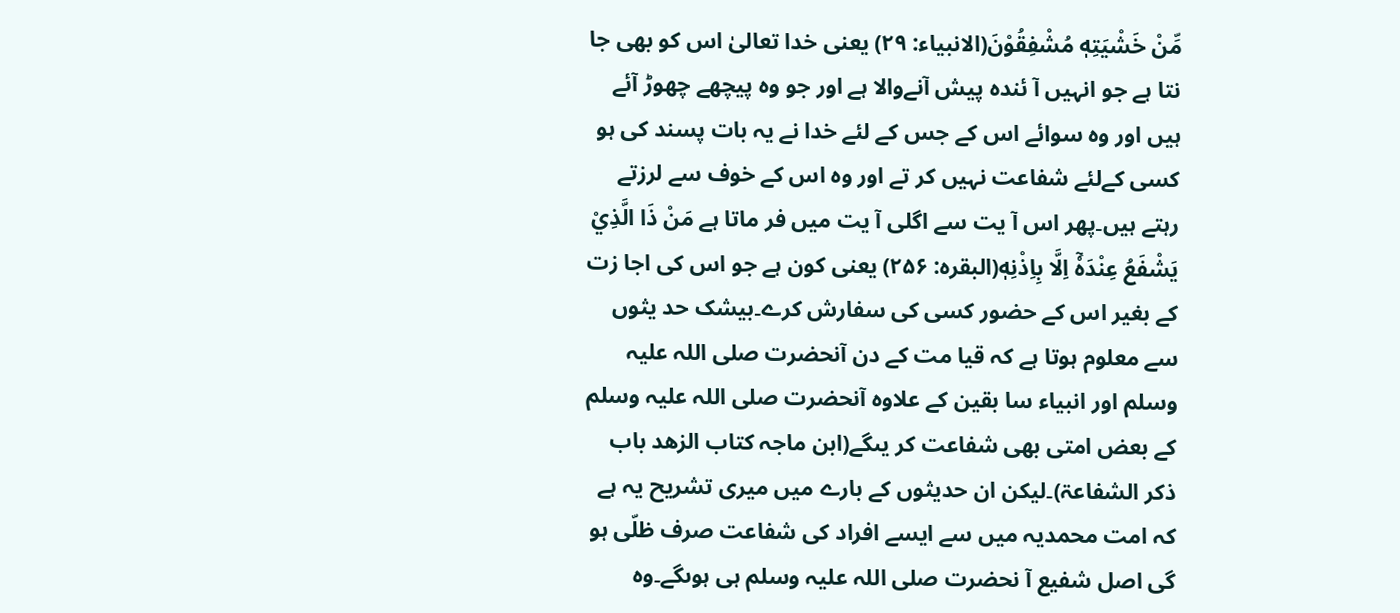مِّنْ خَشْيَتِهٖ مُشْفِقُوْنَ(الانبیاء: ۲۹) یعنی خدا تعالیٰ اس کو بھی جا نتا ہے جو انہیں آ ئندہ پیش آنےوالا ہے اور جو وہ پیچھے چھوڑ آئے ہیں اور وہ سوائے اس کے جس کے لئے خدا نے یہ بات پسند کی ہو کسی کےلئے شفاعت نہیں کر تے اور وہ اس کے خوف سے لرزتے رہتے ہیں۔پھر اس آ یت سے اگلی آ یت میں فر ماتا ہے مَنْ ذَا الَّذِيْ يَشْفَعُ عِنْدَهٗۤ اِلَّا بِاِذْنِهٖ(البقرہ: ۲۵۶) یعنی کون ہے جو اس کی اجا زت کے بغیر اس کے حضور کسی کی سفارش کرے۔بیشک حد یثوں سے معلوم ہوتا ہے کہ قیا مت کے دن آنحضرت صلی اللہ علیہ وسلم اور انبیاء سا بقین کے علاوہ آنحضرت صلی اللہ علیہ وسلم کے بعض امتی بھی شفاعت کر یںگے(ابن ماجہ کتاب الزھد باب ذکر الشفاعۃ)۔لیکن ان حدیثوں کے بارے میں میری تشریح یہ ہے کہ امت محمدیہ میں سے ایسے افراد کی شفاعت صرف ظلّی ہو گی اصل شفیع آ نحضرت صلی اللہ علیہ وسلم ہی ہوںگے۔وہ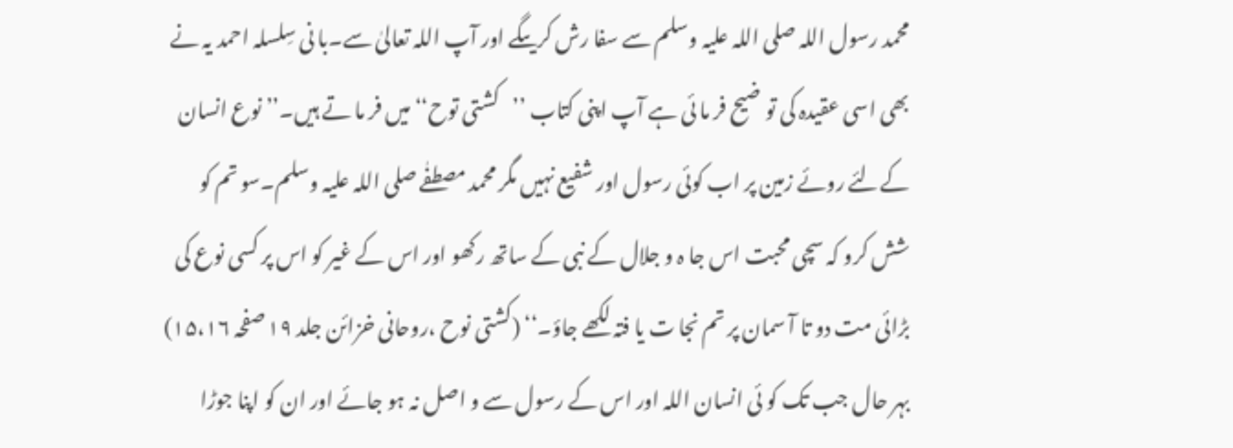محمد رسول اللہ صلی اللہ علیہ وسلم سے سفا رش کریںگے اور آپ اللہ تعالیٰ سے۔با نی سِلسلہ احمد یہ نے بھی اسی عقیدہ کی تو ضیح فر ما ئی ہے آپ اپنی کتاب ’’کشتی توح‘‘ میں فر ما تے ہیں۔’’ نوع انسان کےلئے روئے زمین پر اب کوئی رسول اور شفیع نہیں مگر محمد مصطفٰے صلی اللہ علیہ وسلم۔سو تم کو شش کرو کہ سچی محبت اس جا ہ و جلال کے نبی کے ساتھ رکھو اور اس کے غیر کو اس پر کسی نوع کی بڑائی مت دو تا آ سمان پر تم نجا ت یا فتہ لکھے جاؤ۔‘‘ (کشتی نوح ،روحانی خزائن جلد ۱۹ صفحہ ۱۵،۱۶) بہر حال جب تک کو ئی انسان اللہ اور اس کے رسول سے و اصل نہ ہو جائے اور ان کو اپنا جوڑا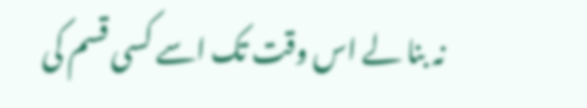نہ بنا لے اس وقت تک اسے کسی قسم کی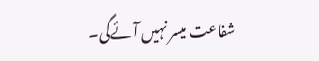شفاعت میسر نہیں آئےگی۔